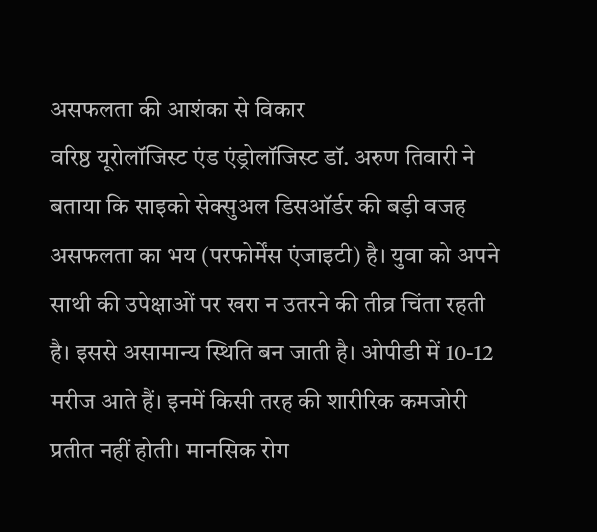असफलता की आशंका से विकार
वरिष्ठ यूरोलॉजिस्ट एंड एंड्रोलॉजिस्ट डॉ. अरुण तिवारी ने बताया कि साइको सेक्सुअल डिसऑर्डर की बड़ी वजह असफलता का भय (परफोर्मेंस एंजाइटी) है। युवा को अपने साथी की उपेक्षाओं पर खरा न उतरने की तीव्र चिंता रहती है। इससे असामान्य स्थिति बन जाती है। ओपीडी में 10-12 मरीज आते हैं। इनमें किसी तरह की शारीरिक कमजोरी प्रतीत नहीं होती। मानसिक रोग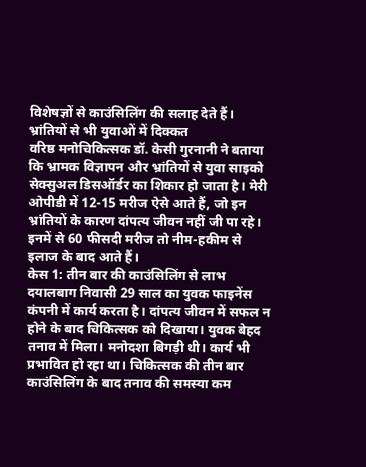विशेषज्ञों से काउंसिलिंग की सलाह देते हैं।
भ्रांतियों से भी युवाओं में दिक्कत
वरिष्ठ मनोचिकित्सक डॉ. केसी गुरनानी ने बताया कि भ्रामक विज्ञापन और भ्रांतियों से युवा साइको सेक्सुअल डिसऑर्डर का शिकार हो जाता है। मेरी ओपीडी में 12-15 मरीज ऐसे आते हैं, जो इन भ्रांतियों के कारण दांपत्य जीवन नहीं जी पा रहे। इनमें से 60 फीसदी मरीज तो नीम-हकीम से इलाज के बाद आते हैं।
केस 1: तीन बार की काउंसिलिंग से लाभ
दयालबाग निवासी 29 साल का युवक फाइनेंस कंपनी में कार्य करता है। दांपत्य जीवन में सफल न होने के बाद चिकित्सक को दिखाया। युवक बेहद तनाव में मिला। मनोदशा बिगड़ी थी। कार्य भी प्रभावित हो रहा था। चिकित्सक की तीन बार काउंसिलिंग के बाद तनाव की समस्या कम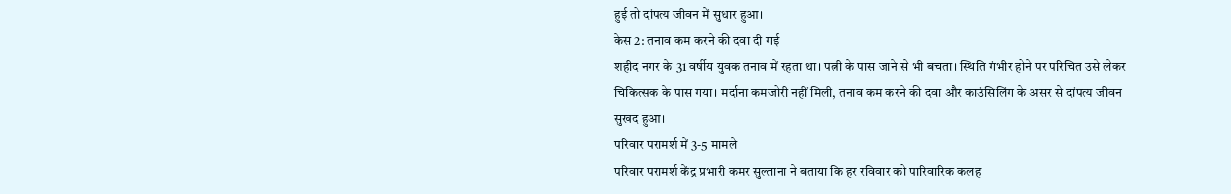हुई तो दांपत्य जीवन में सुधार हुआ।
केस 2: तनाव कम करने की दवा दी गई
शहीद नगर के 31 वर्षीय युवक तनाव में रहता था। पत्नी के पास जाने से भी बचता। स्थिति गंभीर होने पर परिचित उसे लेकर चिकित्सक के पास गया। मर्दाना कमजोरी नहीं मिली, तनाव कम करने की दवा और काउंसिलिंग के असर से दांपत्य जीवन सुखद हुआ।
परिवार परामर्श में 3-5 मामले
परिवार परामर्श केंद्र प्रभारी कमर सुल्ताना ने बताया कि हर रविवार को पारिवारिक कलह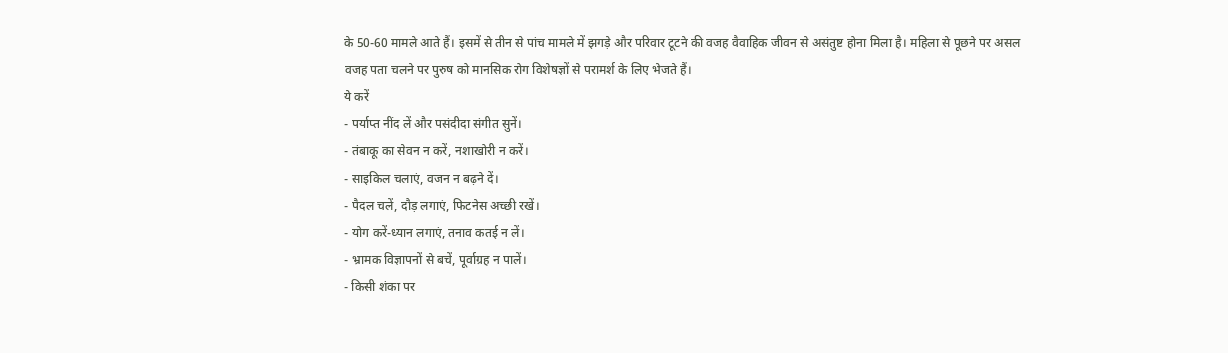के 50-60 मामले आते हैं। इसमें से तीन से पांच मामले में झगड़े और परिवार टूटने की वजह वैवाहिक जीवन से असंतुष्ट होना मिला है। महिला से पूछने पर असल वजह पता चलने पर पुरुष को मानसिक रोग विशेषज्ञों से परामर्श के लिए भेजते हैं।
ये करें
- पर्याप्त नींद लें और पसंदीदा संगीत सुनें।
- तंबाकू का सेवन न करें, नशाखोरी न करें।
- साइकिल चलाएं, वजन न बढ़ने दें।
- पैदल चलें, दौड़ लगाएं, फिटनेस अच्छी रखें।
- योग करें-ध्यान लगाएं, तनाव कतई न लें।
- भ्रामक विज्ञापनों से बचें, पूर्वाग्रह न पालें।
- किसी शंका पर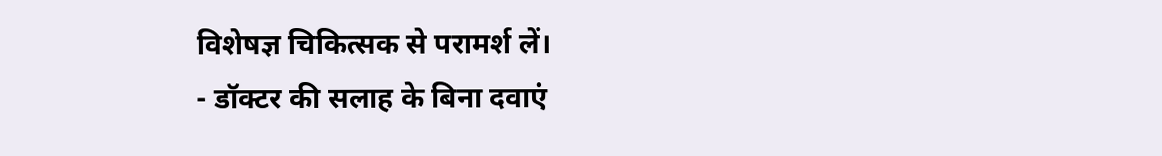विशेषज्ञ चिकित्सक से परामर्श लें।
- डॉक्टर की सलाह के बिना दवाएं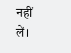नहीं लें।